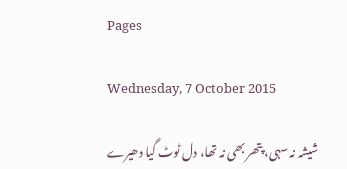Pages

Wednesday, 7 October 2015

شیشہ نہ سہی، پتھر بھی نہ تھا، دل ٹوٹ گیا دھیرے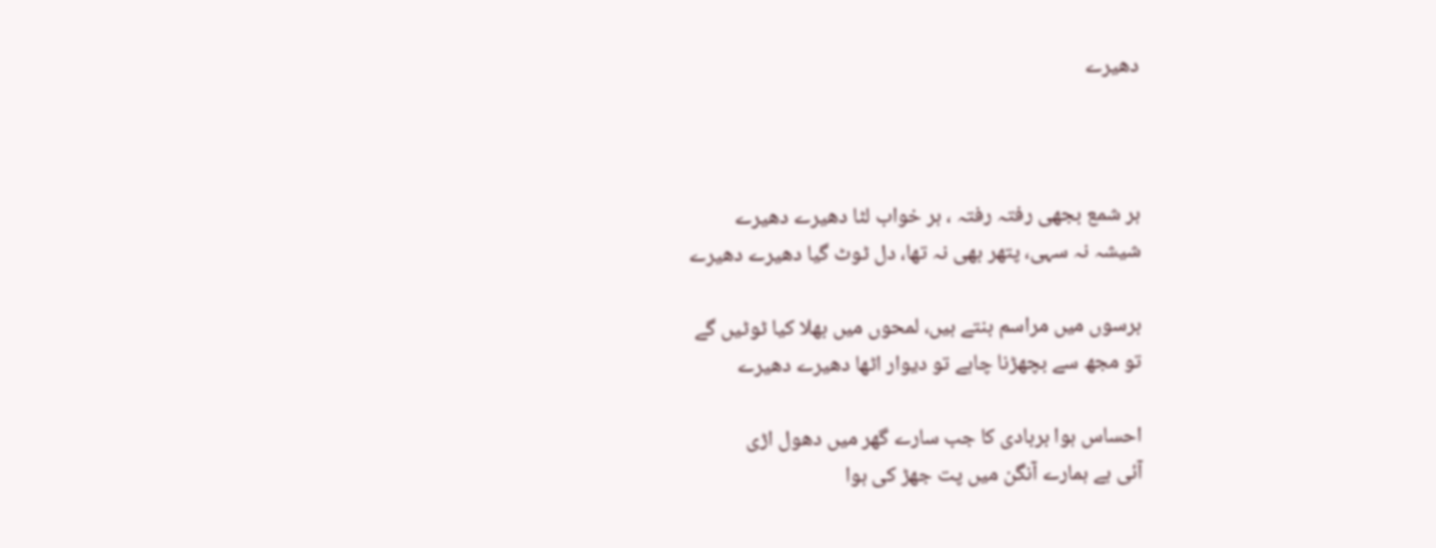دھیرے



ہر شمع بجھی رفتہ رفتہ ، ہر خواب لٹا دھیرے دھیرے
شیشہ نہ سہی، پتھر بھی نہ تھا، دل ٹوٹ گیا دھیرے دھیرے

برسوں‌ میں‌ مراسم بنتے ہیں‌، لمحوں میں‌ بھلا کیا ٹوٹیں گے
تو مجھ سے بچھڑنا چاہے تو دیوار اٹھا دھیرے دھیرے

احساس ہوا بربادی کا جب سارے گھر میں‌ دھول اڑی
آئی ہے ہمارے آنگن میں‌ پت جھڑ کی ہوا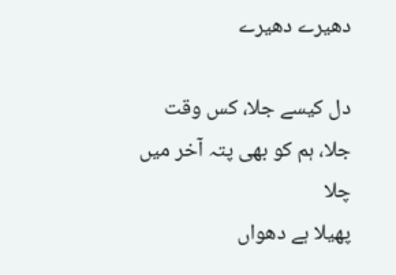دھیرے دھیرے

دل کیسے جلا، کس وقت جلا، ہم کو بھی پتہ آخر میں‌ چلا
پھیلا ہے دھواں‌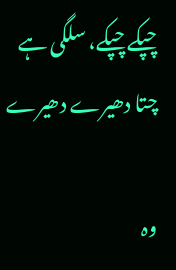چپکے چپکے، سلگی ہے چتا دھیرے دھیرے

وہ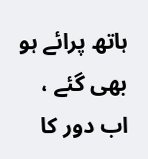ہاتھ پرائے ہو بھی گئے ، اب دور کا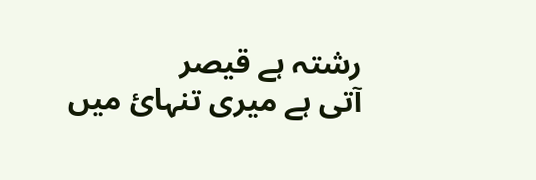رشتہ ہے قیصر
آتی ہے میری تنہائ میں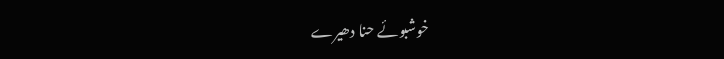خوشبوئے حنا دھیرے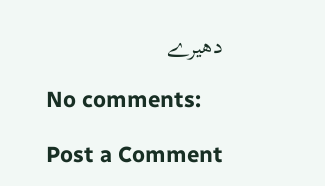دھیرے

No comments:

Post a Comment